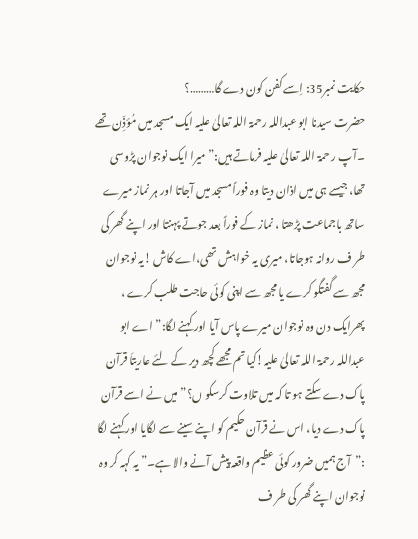حکایت نمبر35: اِسے کفن کون دے گا………؟
حضرت سیدنا ابو عبداللہ رحمۃ اللہ تعالیٰ علیہ ایک مسجد میں مُؤذِّن تھے ۔آپ ر حمۃ اللہ تعالیٰ علیہ فرماتے ہیں:” میرا ایک نوجوان پڑوسی تھا، جیسے ہی میں اذان دیتا وہ فوراً مسجد میں آجاتا اور ہر نماز میرے ساتھ باجماعت پڑھتا ، نماز کے فوراً بعد جوتے پہنتا اور اپنے گھر کی طر ف روانہ ہوجاتا، میری یہ خواہش تھی،اے کاش !یہ نوجوان مجھ سے گفتگو کرے یا مجھ سے اپنی کوئی حاجت طلب کرے ، پھرایک دن وہ نوجوان میرے پاس آیا اور کہنے لگا:” اے ابو عبداللہ رحمۃ اللہ تعالیٰ علیہ!کیا تم مجھے کچھ دیر کے لئے عاریتاَ قرآن پاک دے سکتے ہو تا کہ میں تلاوت کرسکو ں؟” میں نے اسے قرآن پاک دے دیا، اس نے قرآن حکیم کو اپنے سینے سے لگایا اور کہنے لگا :”آج ہمیں ضرور کوئی عظیم واقعہ پیش آنے والا ہے۔” یہ کہہ کر وہ نوجوان اپنے گھر کی طر ف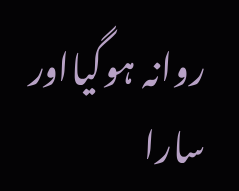روانہ ہوگیااور سارا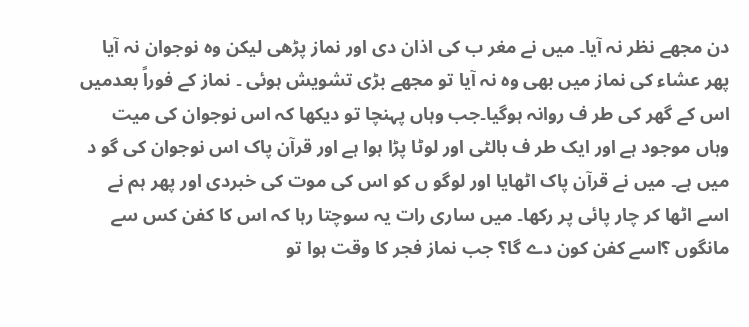دن مجھے نظر نہ آیا۔ میں نے مغر ب کی اذان دی اور نماز پڑھی لیکن وہ نوجوان نہ آیا پھر عشاء کی نماز میں بھی وہ نہ آیا تو مجھے بڑی تشویش ہوئی ۔ نماز کے فوراً بعدمیں اس کے گھر کی طر ف روانہ ہوگیا۔جب وہاں پہنچا تو دیکھا کہ اس نوجوان کی میت وہاں موجود ہے اور ایک طر ف بالٹی اور لوٹا پڑا ہوا ہے اور قرآن پاک اس نوجوان کی گو د میں ہے۔ میں نے قرآن پاک اٹھایا اور لوگو ں کو اس کی موت کی خبردی اور پھر ہم نے اسے اٹھا کر چار پائی پر رکھا۔ میں ساری رات یہ سوچتا رہا کہ اس کا کفن کس سے مانگوں ؟اسے کفن کون دے گا؟ جب نماز فجر کا وقت ہوا تو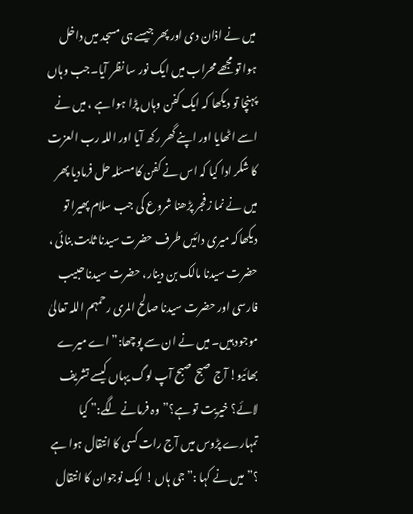میں نے اذان دی اور پھر جیسے ہی مسجد میں داخل ہوا تو مجھے محراب میں ایک نور سا نظر آیا۔جب وہاں پہنچا تو دیکھا کہ ایک کفن وہاں پڑا ہوا ہے ، میں نے اسے اٹھایا اور اپنے گھر رکھ آیا اور اللہ رب العزت کا شکر ادا کیا کہ اس نے کفن کا مسئلہ حل فرمادیا پھر میں نے نما ز فجر پڑھنا شروع کی جب سلام پھیرا تو دیکھاکہ میری دائیں طرف حضرت سیدنا ثابت بنائی ، حضرت سیدنا مالک بن دینار، حضرت سیدنا حبیب فارسی اور حضرت سیدنا صالح المری رحمہم اللہ تعالیٰ موجود ہیں۔ میں نے ان سے پوچھا:” اے میرے بھائیو! آج صبح صبح آپ لوگ یہاں کیسے تشریف لائے؟ خیریت تو ہے؟”وہ فرمانے لگے:” کیا تمہارے پڑوس میں آج رات کسی کا انتقال ہوا ہے ؟” میں نے کہا :”جی ہاں ! ایک نوجوان کا انتقال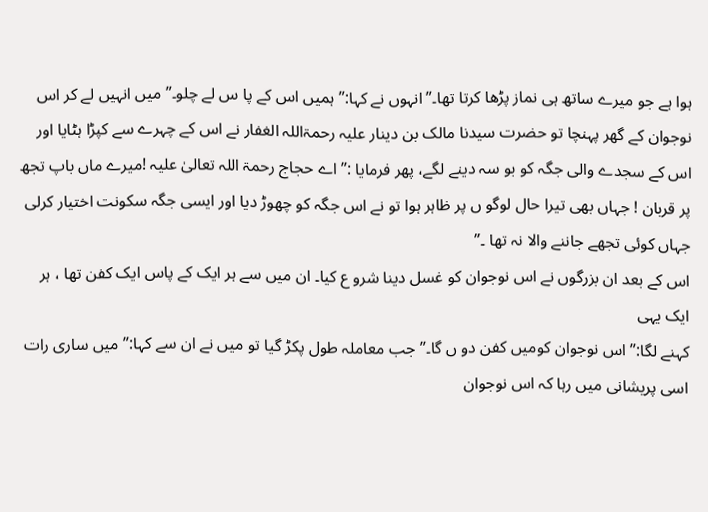ہوا ہے جو میرے ساتھ ہی نماز پڑھا کرتا تھا۔” انہوں نے کہا:” ہمیں اس کے پا س لے چلو۔” میں انہیں لے کر اس نوجوان کے گھر پہنچا تو حضرت سیدنا مالک بن دینار علیہ رحمۃاللہ الغفار نے اس کے چہرے سے کپڑا ہٹایا اور اس کے سجدے والی جگہ کو بو سہ دینے لگے، پھر فرمایا :”اے حجاج رحمۃ اللہ تعالیٰ علیہ !میرے ماں باپ تجھ پر قربان ! جہاں بھی تیرا حال لوگو ں پر ظاہر ہوا تو نے اس جگہ کو چھوڑ دیا اور ایسی جگہ سکونت اختیار کرلی جہاں کوئی تجھے جاننے والا نہ تھا ۔”
اس کے بعد ان بزرگوں نے اس نوجوان کو غسل دینا شرو ع کیا۔ ان میں سے ہر ایک کے پاس ایک کفن تھا ، ہر ایک یہی
کہنے لگا:” اس نوجوان کومیں کفن دو ں گا۔” جب معاملہ طول پکڑ گیا تو میں نے ان سے کہا:” میں ساری رات اسی پریشانی میں رہا کہ اس نوجوان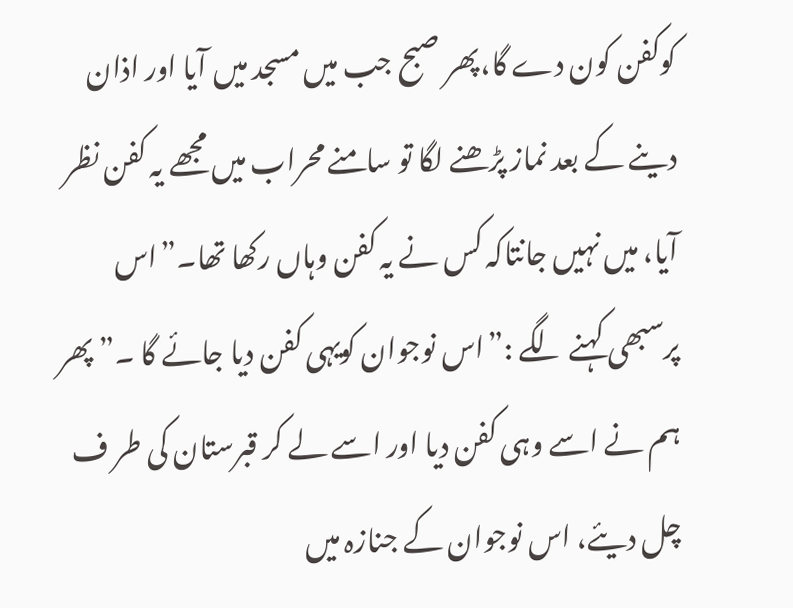کوکفن کون دے گا،پھر صبح جب میں مسجد میں آیا اور اذان دینے کے بعد نماز پڑھنے لگا تو سامنے محراب میں مجھے یہ کفن نظر آیا، میں نہیں جانتاکہ کس نے یہ کفن وہاں رکھا تھا۔”اس پرسبھی کہنے لگے :”اس نوجوان کویہی کفن دیا جائے گا ۔” پھر ہم نے اسے وہی کفن دیا اور اسے لے کر قبرستان کی طر ف چل دیئے، اس نوجوان کے جنازہ میں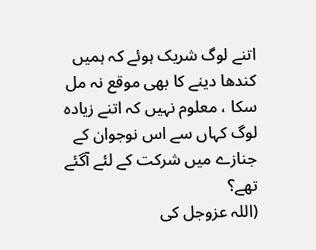اتنے لوگ شریک ہوئے کہ ہمیں کندھا دینے کا بھی موقع نہ مل سکا ، معلوم نہیں کہ اتنے زیادہ لوگ کہاں سے اس نوجوان کے جنازے میں شرکت کے لئے آگئے تھے؟
(اللہ عزوجل کی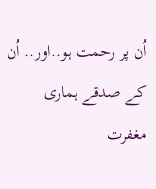اُن پر رحمت ہو..اور.. اُن کے صدقے ہماری مغفرت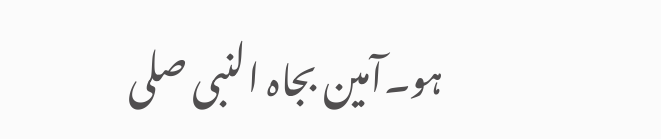ہو۔آمین بجاہ النبی صلی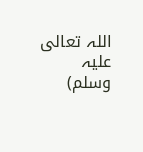اللہ تعالی عليہ وسلم)